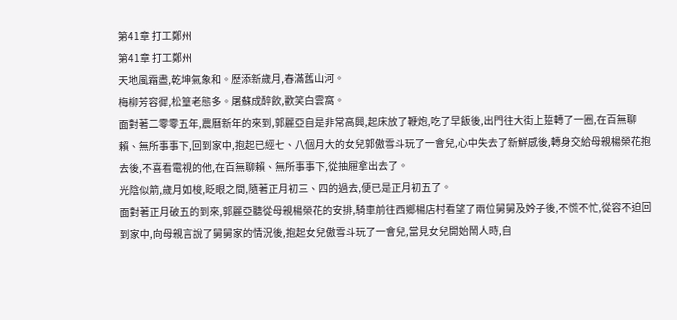第41章 打工鄭州
第41章 打工鄭州
天地風霜盡,乾坤氣象和。歷添新歲月,春滿舊山河。
梅柳芳容徲,松篁老態多。屠蘇成醉飲,歡笑白雲窩。
面對著二零零五年,農曆新年的來到,郭麗亞自是非常高興,起床放了鞭炮,吃了早飯後,出門往大街上踅轉了一圈,在百無聊賴、無所事事下,回到家中,抱起已經七、八個月大的女兒郭傲雪斗玩了一會兒,心中失去了新鮮感後,轉身交給母親楊榮花抱去後,不喜看電視的他,在百無聊賴、無所事事下,從抽屜拿出去了。
光陰似箭,歲月如梭,眨眼之間,隨著正月初三、四的過去,便已是正月初五了。
面對著正月破五的到來,郭麗亞聽從母親楊榮花的安排,騎車前往西鄉楊店村看望了兩位舅舅及妗子後,不慌不忙,從容不迫回到家中,向母親言說了舅舅家的情況後,抱起女兒傲雪斗玩了一會兒,當見女兒開始鬧人時,自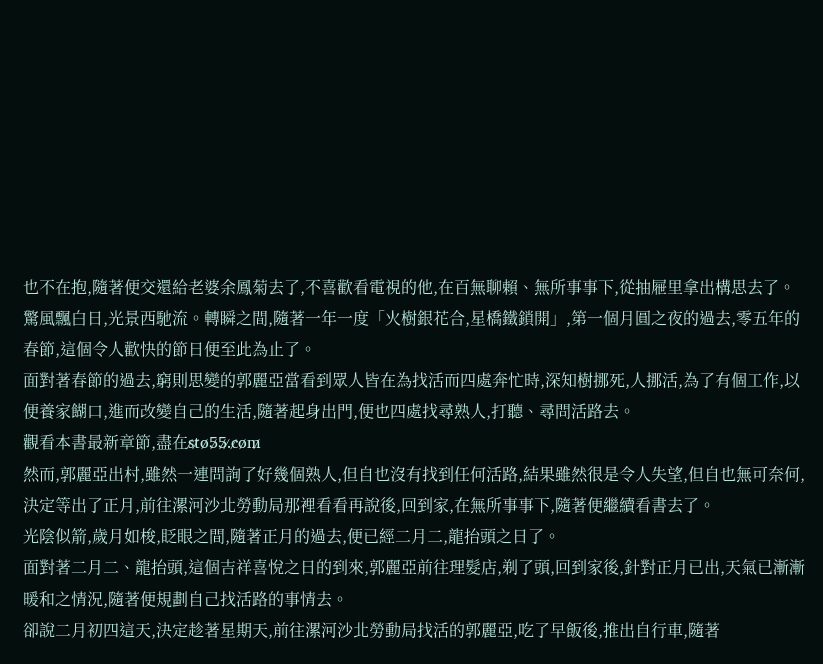也不在抱,隨著便交還給老婆余鳳菊去了,不喜歡看電視的他,在百無聊賴、無所事事下,從抽屜里拿出構思去了。
驚風飄白日,光景西馳流。轉瞬之間,隨著一年一度「火樹銀花合,星橋鐵鎖開」,第一個月圓之夜的過去,零五年的春節,這個令人歡快的節日便至此為止了。
面對著春節的過去,窮則思變的郭麗亞當看到眾人皆在為找活而四處奔忙時,深知樹挪死,人挪活,為了有個工作,以便養家餬口,進而改變自己的生活,隨著起身出門,便也四處找尋熟人,打聽、尋問活路去。
觀看本書最新章節,盡在s̷t̷o̷5̷5̷.̷c̷o̷m̷
然而,郭麗亞出村,雖然一連問詢了好幾個熟人,但自也沒有找到任何活路,結果雖然很是令人失望,但自也無可奈何,決定等出了正月,前往漯河沙北勞動局那裡看看再說後,回到家,在無所事事下,隨著便繼續看書去了。
光陰似箭,歲月如梭,眨眼之間,隨著正月的過去,便已經二月二,龍抬頭之日了。
面對著二月二、龍抬頭,這個吉祥喜悅之日的到來,郭麗亞前往理髮店,剃了頭,回到家後,針對正月已出,天氣已漸漸暖和之情況,隨著便規劃自己找活路的事情去。
卻說二月初四這天,決定趁著星期天,前往漯河沙北勞動局找活的郭麗亞,吃了早飯後,推出自行車,隨著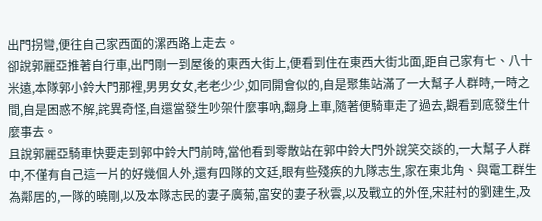出門拐彎,便往自己家西面的漯西路上走去。
卻說郭麗亞推著自行車,出門剛一到屋後的東西大街上,便看到住在東西大街北面,距自己家有七、八十米遠,本隊郭小鈴大門那裡,男男女女,老老少少,如同開會似的,自是聚集站滿了一大幫子人群時,一時之間,自是困惑不解,詫異奇怪,自還當發生吵架什麼事吶,翻身上車,隨著便騎車走了過去,觀看到底發生什麼事去。
且說郭麗亞騎車快要走到郭中鈴大門前時,當他看到零散站在郭中鈴大門外說笑交談的,一大幫子人群中,不僅有自己這一片的好幾個人外,還有四隊的文廷,眼有些殘疾的九隊志生,家在東北角、與電工群生為鄰居的,一隊的曉剛,以及本隊志民的妻子廣菊,富安的妻子秋雲,以及戰立的外侄,宋莊村的劉建生,及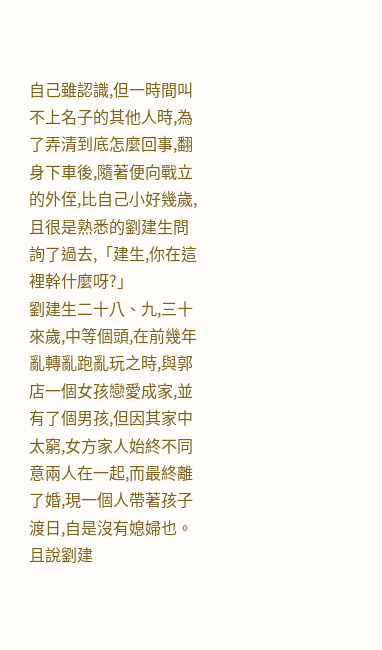自己雖認識,但一時間叫不上名子的其他人時,為了弄清到底怎麼回事,翻身下車後,隨著便向戰立的外侄,比自己小好幾歲,且很是熟悉的劉建生問詢了過去,「建生,你在這裡幹什麼呀?」
劉建生二十八、九,三十來歲,中等個頭,在前幾年亂轉亂跑亂玩之時,與郭店一個女孩戀愛成家,並有了個男孩,但因其家中太窮,女方家人始終不同意兩人在一起,而最終離了婚,現一個人帶著孩子渡日,自是沒有媳婦也。
且說劉建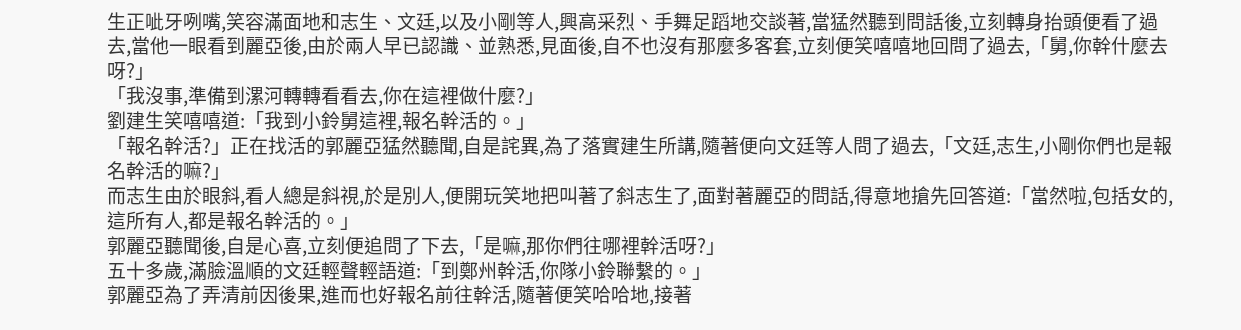生正呲牙咧嘴,笑容滿面地和志生、文廷,以及小剛等人,興高采烈、手舞足蹈地交談著,當猛然聽到問話後,立刻轉身抬頭便看了過去,當他一眼看到麗亞後,由於兩人早已認識、並熟悉,見面後,自不也沒有那麼多客套,立刻便笑嘻嘻地回問了過去,「舅,你幹什麼去呀?」
「我沒事,準備到漯河轉轉看看去,你在這裡做什麼?」
劉建生笑嘻嘻道:「我到小鈴舅這裡,報名幹活的。」
「報名幹活?」正在找活的郭麗亞猛然聽聞,自是詫異,為了落實建生所講,隨著便向文廷等人問了過去,「文廷,志生,小剛你們也是報名幹活的嘛?」
而志生由於眼斜,看人總是斜視,於是別人,便開玩笑地把叫著了斜志生了,面對著麗亞的問話,得意地搶先回答道:「當然啦,包括女的,這所有人,都是報名幹活的。」
郭麗亞聽聞後,自是心喜,立刻便追問了下去,「是嘛,那你們往哪裡幹活呀?」
五十多歲,滿臉溫順的文廷輕聲輕語道:「到鄭州幹活,你隊小鈴聯繫的。」
郭麗亞為了弄清前因後果,進而也好報名前往幹活,隨著便笑哈哈地,接著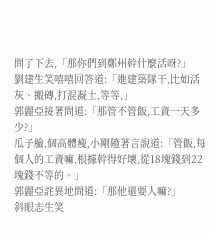問了下去,「那你們到鄭州幹什麼活呀?」
劉建生笑嘻嘻回答道:「進建築隊干,比如活灰、搬磚,打混凝土,等等,」
郭麗亞接著問道:「那管不管飯,工資一天多少?」
瓜子臉,個高體瘦,小剛隨著言說道:「管飯,每個人的工資嘛,根據幹得好壞,從18塊錢到22塊錢不等的。」
郭麗亞詫異地問道:「那他還要人嘛?」
斜眼志生笑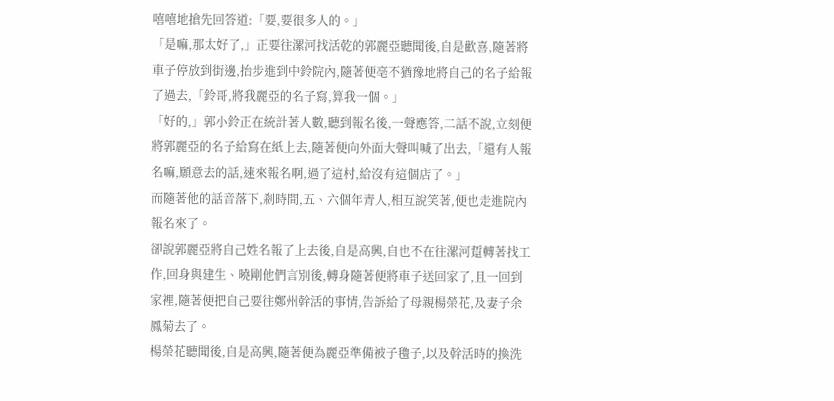嘻嘻地搶先回答道:「要,要很多人的。」
「是嘛,那太好了,」正要往漯河找活乾的郭麗亞聽聞後,自是歡喜,隨著將車子停放到街邊,抬步進到中鈴院內,隨著便亳不猶豫地將自己的名子給報了過去,「鈴哥,將我麗亞的名子寫,算我一個。」
「好的,」郭小鈴正在統計著人數,聽到報名後,一聲應答,二話不說,立刻便將郭麗亞的名子給寫在紙上去,隨著便向外面大聲叫喊了出去,「還有人報名嘛,願意去的話,速來報名啊,過了這村,給沒有這個店了。」
而隨著他的話音落下,剎時間,五、六個年青人,相互說笑著,便也走進院內報名來了。
卻說郭麗亞將自己姓名報了上去後,自是高興,自也不在往漯河踅轉著找工作,回身與建生、曉剛他們言別後,轉身隨著便將車子送回家了,且一回到家裡,隨著便把自己要往鄭州幹活的事情,告訴給了母親楊榮花,及妻子余鳳菊去了。
楊榮花聽聞後,自是高興,隨著便為麗亞準備被子氌子,以及幹活時的換洗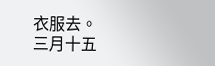衣服去。
三月十五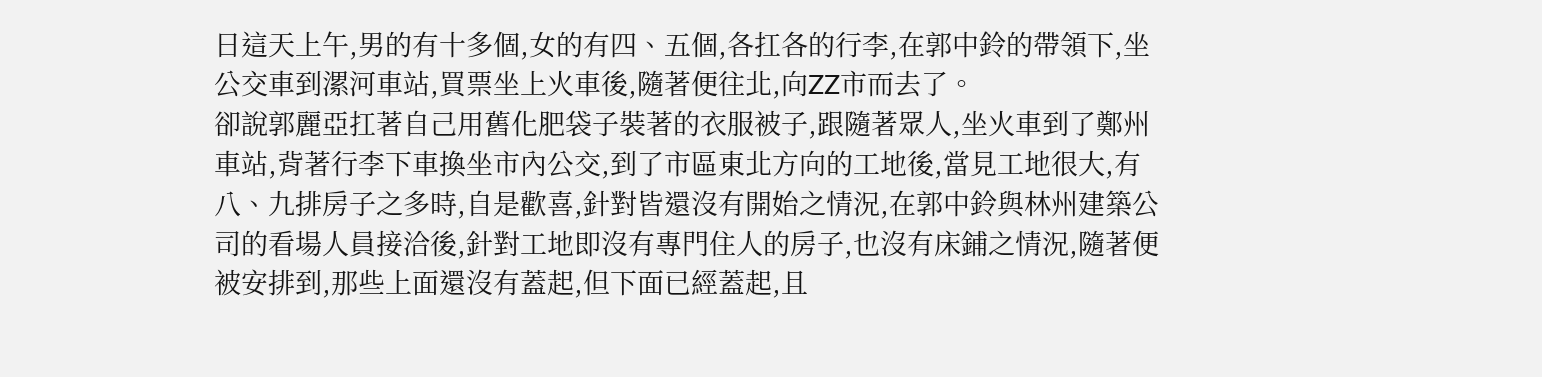日這天上午,男的有十多個,女的有四、五個,各扛各的行李,在郭中鈴的帶領下,坐公交車到漯河車站,買票坐上火車後,隨著便往北,向ZZ市而去了。
卻說郭麗亞扛著自己用舊化肥袋子裝著的衣服被子,跟隨著眾人,坐火車到了鄭州車站,背著行李下車換坐市內公交,到了市區東北方向的工地後,當見工地很大,有八、九排房子之多時,自是歡喜,針對皆還沒有開始之情況,在郭中鈴與林州建築公司的看場人員接洽後,針對工地即沒有專門住人的房子,也沒有床鋪之情況,隨著便被安排到,那些上面還沒有蓋起,但下面已經蓋起,且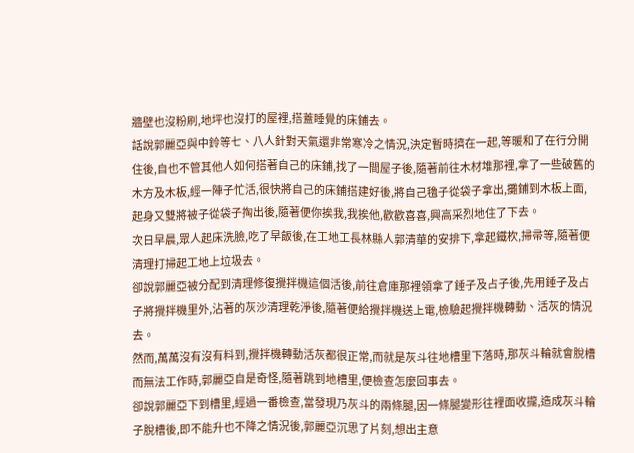牆壁也沒粉刷,地坪也沒打的屋裡,搭蓋睡覺的床鋪去。
話說郭麗亞與中鈴等七、八人針對天氣還非常寒冷之情況,決定暫時擠在一起,等暖和了在行分開住後,自也不管其他人如何搭著自己的床鋪,找了一間屋子後,隨著前往木材堆那裡,拿了一些破舊的木方及木板,經一陣子忙活,很快將自己的床鋪搭建好後,將自己氌子從袋子拿出,攤鋪到木板上面,起身又雙將被子從袋子掏出後,隨著便你挨我,我挨他,歡歡喜喜,興高采烈地住了下去。
次日早晨,眾人起床洗臉,吃了早飯後,在工地工長林縣人郭清華的安排下,拿起鐵杴,掃帚等,隨著便清理打掃起工地上垃圾去。
卻說郭麗亞被分配到清理修復攪拌機這個活後,前往倉庫那裡領拿了錘子及占子後,先用錘子及占子將攪拌機里外,沾著的灰沙清理乾淨後,隨著便給攪拌機送上電,檢驗起攪拌機轉動、活灰的情況去。
然而,萬萬沒有沒有料到,攪拌機轉動活灰都很正常,而就是灰斗往地槽里下落時,那灰斗輪就會脫槽而無法工作時,郭麗亞自是奇怪,隨著跳到地槽里,便檢查怎麼回事去。
卻說郭麗亞下到槽里,經過一番檢查,當發現乃灰斗的兩條腿,因一條腿變形往裡面收攏,造成灰斗輪子脫槽後,即不能升也不降之情況後,郭麗亞沉思了片刻,想出主意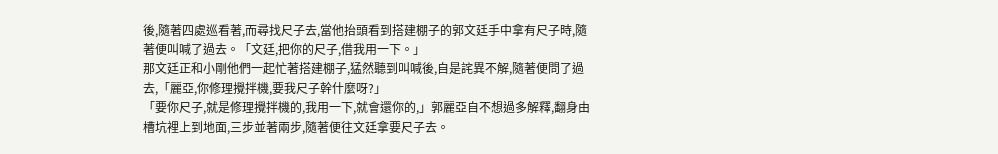後,隨著四處巡看著,而尋找尺子去,當他抬頭看到搭建棚子的郭文廷手中拿有尺子時,隨著便叫喊了過去。「文廷,把你的尺子,借我用一下。」
那文廷正和小剛他們一起忙著搭建棚子,猛然聽到叫喊後,自是詫異不解,隨著便問了過去,「麗亞,你修理攪拌機,要我尺子幹什麼呀?」
「要你尺子,就是修理攪拌機的,我用一下,就會還你的,」郭麗亞自不想過多解釋,翻身由槽坑裡上到地面,三步並著兩步,隨著便往文廷拿要尺子去。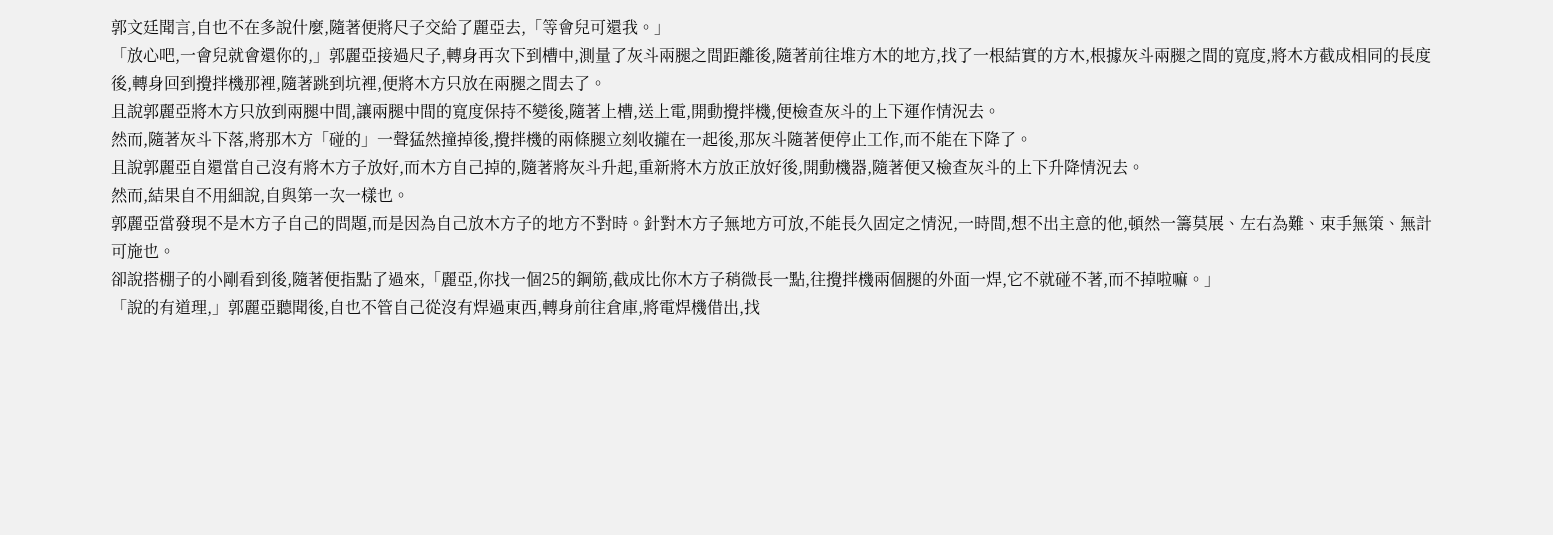郭文廷聞言,自也不在多說什麼,隨著便將尺子交給了麗亞去,「等會兒可還我。」
「放心吧,一會兒就會還你的,」郭麗亞接過尺子,轉身再次下到槽中,測量了灰斗兩腿之間距離後,隨著前往堆方木的地方,找了一根結實的方木,根據灰斗兩腿之間的寬度,將木方截成相同的長度後,轉身回到攪拌機那裡,隨著跳到坑裡,便將木方只放在兩腿之間去了。
且說郭麗亞將木方只放到兩腿中間,讓兩腿中間的寬度保持不變後,隨著上槽,送上電,開動攪拌機,便檢查灰斗的上下運作情況去。
然而,隨著灰斗下落,將那木方「碰的」一聲猛然撞掉後,攪拌機的兩條腿立刻收攏在一起後,那灰斗隨著便停止工作,而不能在下降了。
且說郭麗亞自還當自己沒有將木方子放好,而木方自己掉的,隨著將灰斗升起,重新將木方放正放好後,開動機器,隨著便又檢查灰斗的上下升降情況去。
然而,結果自不用細說,自與第一次一樣也。
郭麗亞當發現不是木方子自己的問題,而是因為自己放木方子的地方不對時。針對木方子無地方可放,不能長久固定之情況,一時間,想不出主意的他,頓然一籌莫展、左右為難、束手無策、無計可施也。
卻說搭棚子的小剛看到後,隨著便指點了過來,「麗亞,你找一個25的鋼筋,截成比你木方子稍微長一點,往攪拌機兩個腿的外面一焊,它不就碰不著,而不掉啦嘛。」
「說的有道理,」郭麗亞聽聞後,自也不管自己從沒有焊過東西,轉身前往倉庫,將電焊機借出,找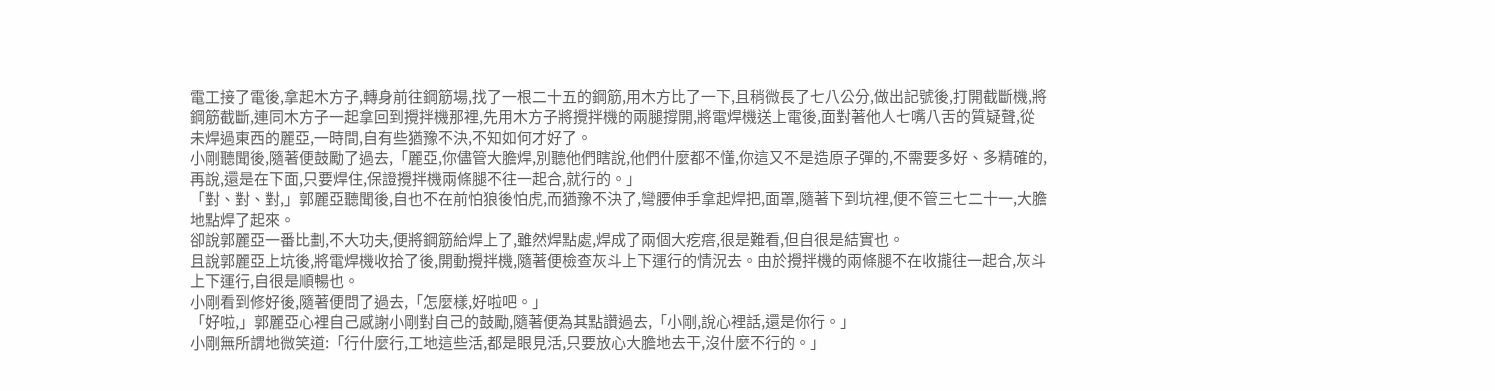電工接了電後,拿起木方子,轉身前往鋼筋場,找了一根二十五的鋼筋,用木方比了一下,且稍微長了七八公分,做出記號後,打開截斷機,將鋼筋截斷,連同木方子一起拿回到攪拌機那裡,先用木方子將攪拌機的兩腿撐開,將電焊機送上電後,面對著他人七嘴八舌的質疑聲,從未焊過東西的麗亞,一時間,自有些猶豫不決,不知如何才好了。
小剛聽聞後,隨著便鼓勵了過去,「麗亞,你儘管大膽焊,別聽他們瞎說,他們什麼都不懂,你這又不是造原子彈的,不需要多好、多精確的,再說,還是在下面,只要焊住,保證攪拌機兩條腿不往一起合,就行的。」
「對、對、對,」郭麗亞聽聞後,自也不在前怕狼後怕虎,而猶豫不決了,彎腰伸手拿起焊把,面罩,隨著下到坑裡,便不管三七二十一,大膽地點焊了起來。
卻說郭麗亞一番比劃,不大功夫,便將鋼筋給焊上了,雖然焊點處,焊成了兩個大疙瘩,很是難看,但自很是結實也。
且說郭麗亞上坑後,將電焊機收拾了後,開動攪拌機,隨著便檢查灰斗上下運行的情況去。由於攪拌機的兩條腿不在收攏往一起合,灰斗上下運行,自很是順暢也。
小剛看到修好後,隨著便問了過去,「怎麼樣,好啦吧。」
「好啦,」郭麗亞心裡自己感謝小剛對自己的鼓勵,隨著便為其點讚過去,「小剛,說心裡話,還是你行。」
小剛無所謂地微笑道:「行什麼行,工地這些活,都是眼見活,只要放心大膽地去干,沒什麼不行的。」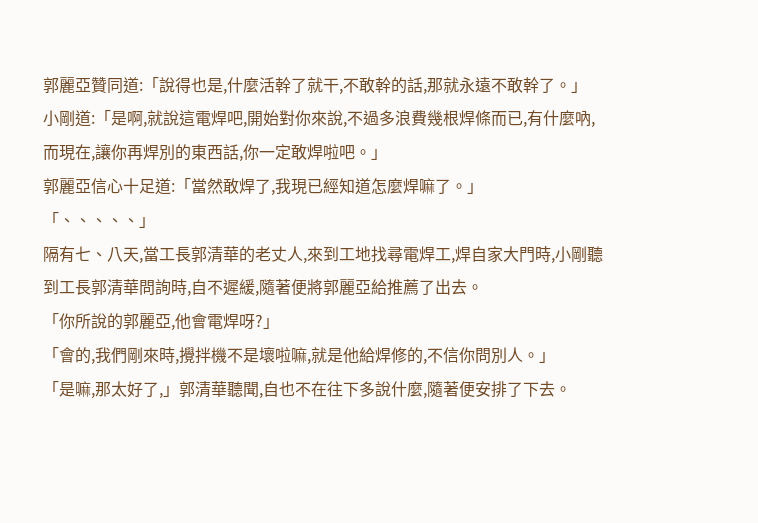郭麗亞贊同道:「說得也是,什麼活幹了就干,不敢幹的話,那就永遠不敢幹了。」
小剛道:「是啊,就說這電焊吧,開始對你來說,不過多浪費幾根焊條而已,有什麼吶,而現在,讓你再焊別的東西話,你一定敢焊啦吧。」
郭麗亞信心十足道:「當然敢焊了,我現已經知道怎麼焊嘛了。」
「、、、、、」
隔有七、八天,當工長郭清華的老丈人,來到工地找尋電焊工,焊自家大門時,小剛聽到工長郭清華問詢時,自不遲緩,隨著便將郭麗亞給推薦了出去。
「你所說的郭麗亞,他會電焊呀?」
「會的,我們剛來時,攪拌機不是壞啦嘛,就是他給焊修的,不信你問別人。」
「是嘛,那太好了,」郭清華聽聞,自也不在往下多說什麼,隨著便安排了下去。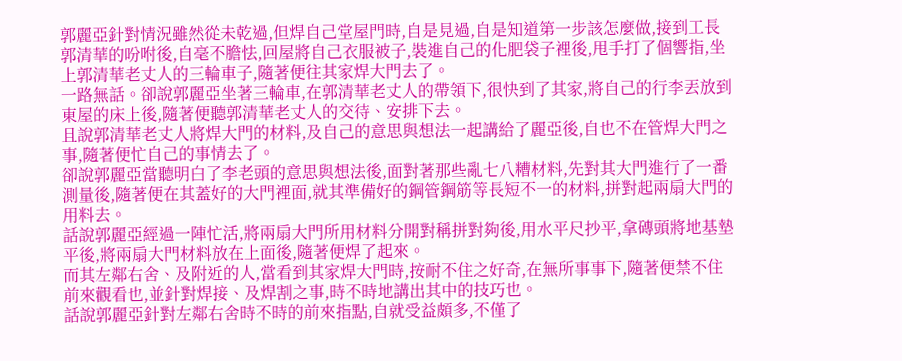郭麗亞針對情況雖然從未乾過,但焊自己堂屋門時,自是見過,自是知道第一步該怎麼做,接到工長郭清華的吩咐後,自毫不膽怯,回屋將自己衣服被子,裝進自己的化肥袋子裡後,甩手打了個響指,坐上郭清華老丈人的三輪車子,隨著便往其家焊大門去了。
一路無話。卻說郭麗亞坐著三輪車,在郭清華老丈人的帶領下,很快到了其家,將自己的行李丟放到東屋的床上後,隨著便聽郭清華老丈人的交待、安排下去。
且說郭清華老丈人將焊大門的材料,及自己的意思與想法一起講給了麗亞後,自也不在管焊大門之事,隨著便忙自己的事情去了。
卻說郭麗亞當聽明白了李老頭的意思與想法後,面對著那些亂七八糟材料,先對其大門進行了一番測量後,隨著便在其蓋好的大門裡面,就其準備好的鋼管鋼筋等長短不一的材料,拼對起兩扇大門的用料去。
話說郭麗亞經過一陣忙活,將兩扇大門所用材料分開對稱拼對夠後,用水平尺抄平,拿磚頭將地基墊平後,將兩扇大門材料放在上面後,隨著便焊了起來。
而其左鄰右舍、及附近的人,當看到其家焊大門時,按耐不住之好奇,在無所事事下,隨著便禁不住前來觀看也,並針對焊接、及焊割之事,時不時地講出其中的技巧也。
話說郭麗亞針對左鄰右舍時不時的前來指點,自就受益頗多,不僅了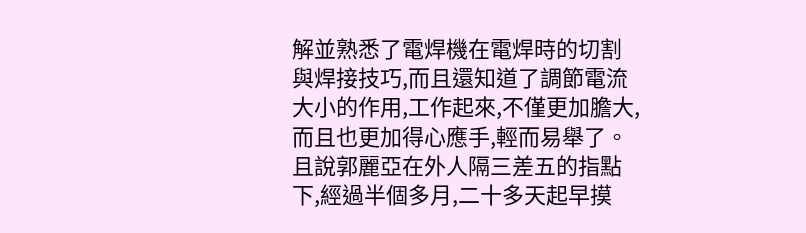解並熟悉了電焊機在電焊時的切割與焊接技巧,而且還知道了調節電流大小的作用,工作起來,不僅更加膽大,而且也更加得心應手,輕而易舉了。
且說郭麗亞在外人隔三差五的指點下,經過半個多月,二十多天起早摸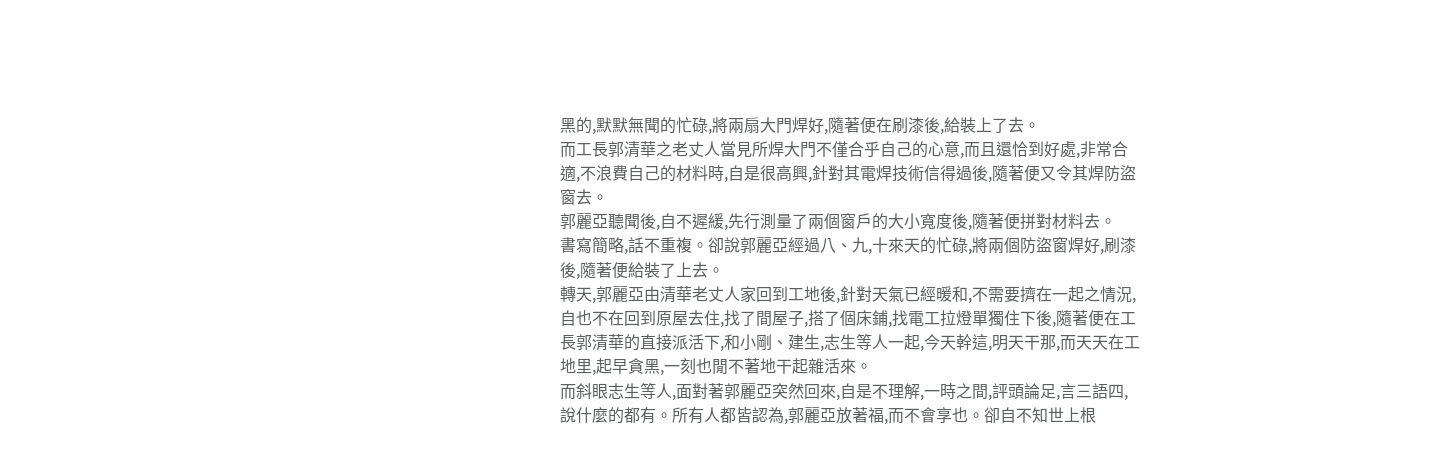黑的,默默無聞的忙碌,將兩扇大門焊好,隨著便在刷漆後,給裝上了去。
而工長郭清華之老丈人當見所焊大門不僅合乎自己的心意,而且還恰到好處,非常合適,不浪費自己的材料時,自是很高興,針對其電焊技術信得過後,隨著便又令其焊防盜窗去。
郭麗亞聽聞後,自不遲緩,先行測量了兩個窗戶的大小寬度後,隨著便拼對材料去。
書寫簡略,話不重複。卻說郭麗亞經過八、九,十來天的忙碌,將兩個防盜窗焊好,刷漆後,隨著便給裝了上去。
轉天,郭麗亞由清華老丈人家回到工地後,針對天氣已經暖和,不需要擠在一起之情況,自也不在回到原屋去住,找了間屋子,搭了個床鋪,找電工拉燈單獨住下後,隨著便在工長郭清華的直接派活下,和小剛、建生,志生等人一起,今天幹這,明天干那,而天天在工地里,起早貪黑,一刻也閒不著地干起雜活來。
而斜眼志生等人,面對著郭麗亞突然回來,自是不理解,一時之間,評頭論足,言三語四,說什麼的都有。所有人都皆認為,郭麗亞放著福,而不會享也。卻自不知世上根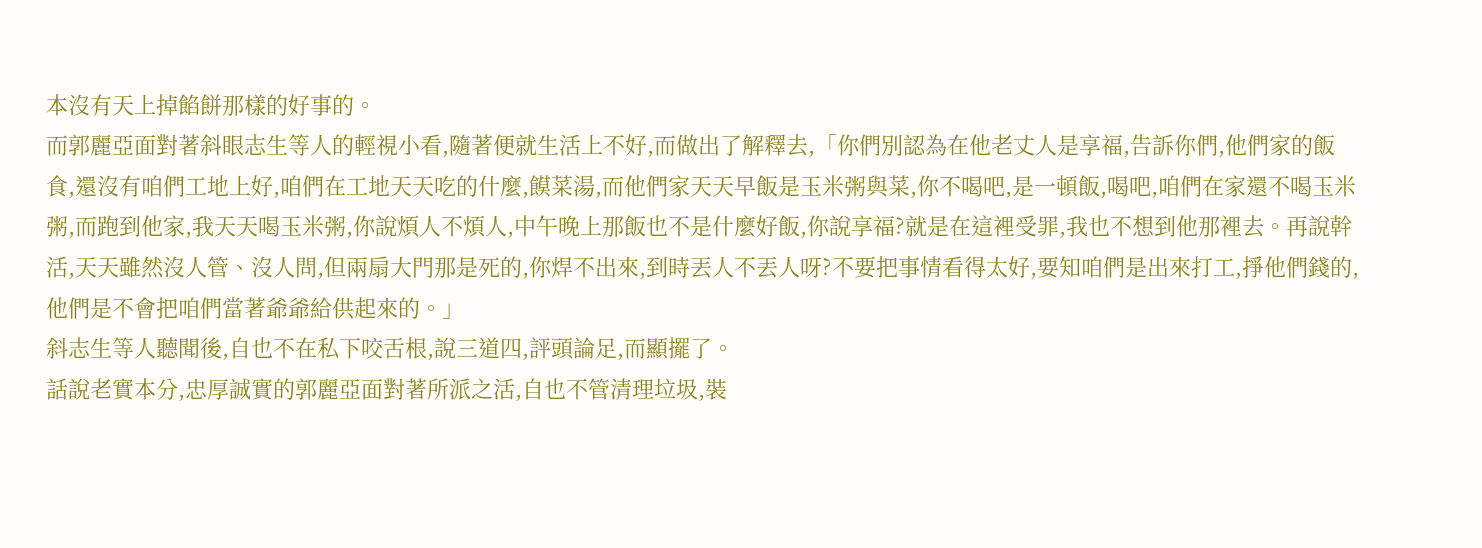本沒有天上掉餡餅那樣的好事的。
而郭麗亞面對著斜眼志生等人的輕視小看,隨著便就生活上不好,而做出了解釋去,「你們別認為在他老丈人是享福,告訴你們,他們家的飯食,還沒有咱們工地上好,咱們在工地天天吃的什麼,饃菜湯,而他們家天天早飯是玉米粥與菜,你不喝吧,是一頓飯,喝吧,咱們在家還不喝玉米粥,而跑到他家,我天天喝玉米粥,你說煩人不煩人,中午晚上那飯也不是什麼好飯,你說享福?就是在這裡受罪,我也不想到他那裡去。再說幹活,天天雖然沒人管、沒人問,但兩扇大門那是死的,你焊不出來,到時丟人不丟人呀?不要把事情看得太好,要知咱們是出來打工,掙他們錢的,他們是不會把咱們當著爺爺給供起來的。」
斜志生等人聽聞後,自也不在私下咬舌根,說三道四,評頭論足,而顯擺了。
話說老實本分,忠厚誠實的郭麗亞面對著所派之活,自也不管清理垃圾,裝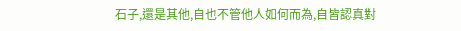石子,還是其他,自也不管他人如何而為,自皆認真對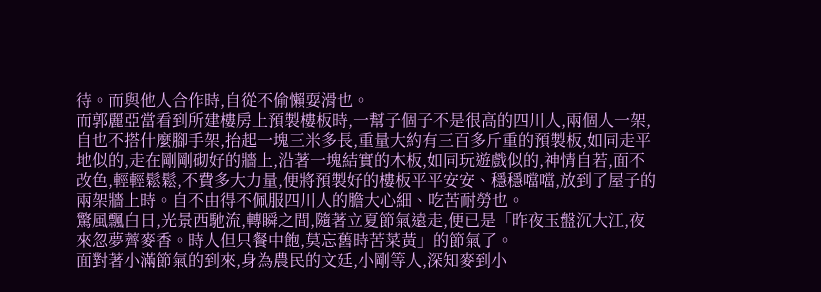待。而與他人合作時,自從不偷懶耍滑也。
而郭麗亞當看到所建樓房上預製樓板時,一幫子個子不是很高的四川人,兩個人一架,自也不搭什麼腳手架,抬起一塊三米多長,重量大約有三百多斤重的預製板,如同走平地似的,走在剛剛砌好的牆上,沿著一塊結實的木板,如同玩遊戲似的,神情自若,面不改色,輕輕鬆鬆,不費多大力量,便將預製好的樓板平平安安、穩穩噹噹,放到了屋子的兩架牆上時。自不由得不佩服四川人的膽大心細、吃苦耐勞也。
驚風飄白日,光景西馳流,轉瞬之間,隨著立夏節氣遠走,便已是「昨夜玉盤沉大江,夜來忽夢薺麥香。時人但只餐中飽,莫忘舊時苦菜黃」的節氣了。
面對著小滿節氣的到來,身為農民的文廷,小剛等人,深知麥到小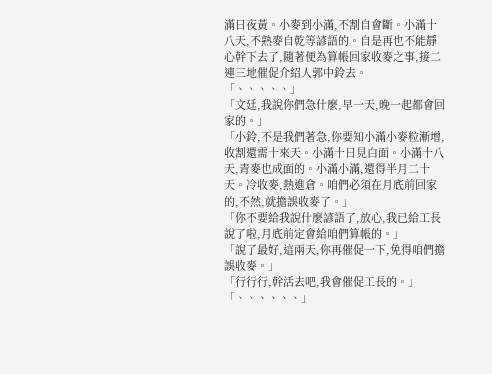滿日夜黃。小麥到小滿,不割自會斷。小滿十八天,不熟麥自乾等諺語的。自是再也不能靜心幹下去了,隨著便為算帳回家收麥之事,接二連三地催促介紹人郭中鈴去。
「、、、、、」
「文廷,我說你們急什麼,早一天,晚一起都會回家的。」
「小鈴,不是我們著急,你要知小滿小麥粒漸增,收割還需十來天。小滿十日見白面。小滿十八天,青麥也成面的。小滿小滿,還得半月二十天。冷收麥,熱進倉。咱們必須在月底前回家的,不然,就擔誤收麥了。」
「你不要給我說什麼諺語了,放心,我已給工長說了啦,月底前定會給咱們算帳的。」
「說了最好,這兩天,你再催促一下,免得咱們擔誤收麥。」
「行行行,幹活去吧,我會催促工長的。」
「、、、、、、」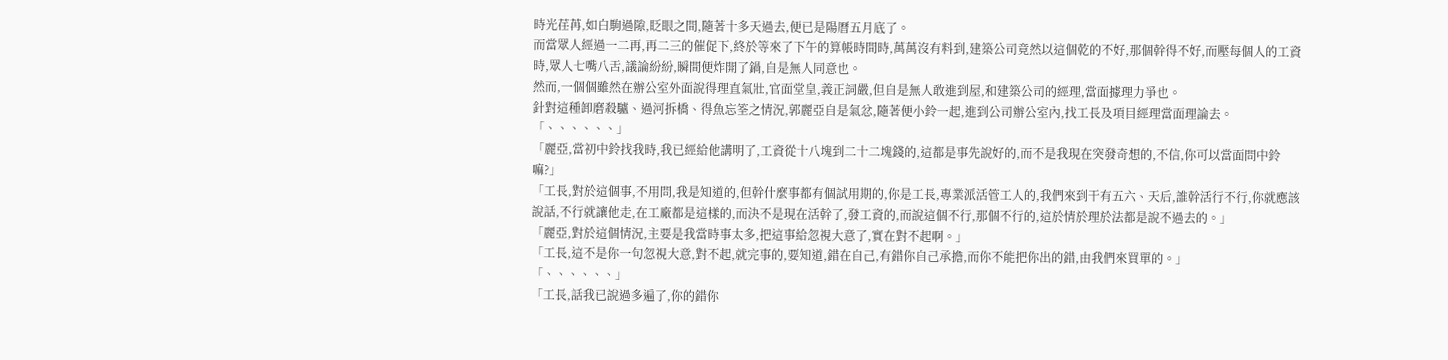時光荏苒,如白駒過隙,眨眼之間,隨著十多天過去,便已是陽曆五月底了。
而當眾人經過一二再,再二三的催促下,終於等來了下午的算帳時間時,萬萬沒有料到,建築公司竟然以這個乾的不好,那個幹得不好,而壓每個人的工資時,眾人七嘴八舌,議論紛紛,瞬間便炸開了鍋,自是無人同意也。
然而,一個個雖然在辦公室外面說得理直氣壯,官面堂皇,義正詞嚴,但自是無人敢進到屋,和建築公司的經理,當面據理力爭也。
針對這種卸磨殺驢、過河拆橋、得魚忘筌之情況,郭麗亞自是氣忿,隨著便小鈴一起,進到公司辦公室內,找工長及項目經理當面理論去。
「、、、、、、」
「麗亞,當初中鈴找我時,我已經給他講明了,工資從十八塊到二十二塊錢的,這都是事先說好的,而不是我現在突發奇想的,不信,你可以當面問中鈴嘛?」
「工長,對於這個事,不用問,我是知道的,但幹什麼事都有個試用期的,你是工長,專業派活管工人的,我們來到干有五六、天后,誰幹活行不行,你就應該說話,不行就讓他走,在工廠都是這樣的,而決不是現在活幹了,發工資的,而說這個不行,那個不行的,這於情於理於法都是說不過去的。」
「麗亞,對於這個情況,主要是我當時事太多,把這事給忽視大意了,實在對不起啊。」
「工長,這不是你一句忽視大意,對不起,就完事的,要知道,錯在自己,有錯你自己承擔,而你不能把你出的錯,由我們來買單的。」
「、、、、、、」
「工長,話我已說過多遍了,你的錯你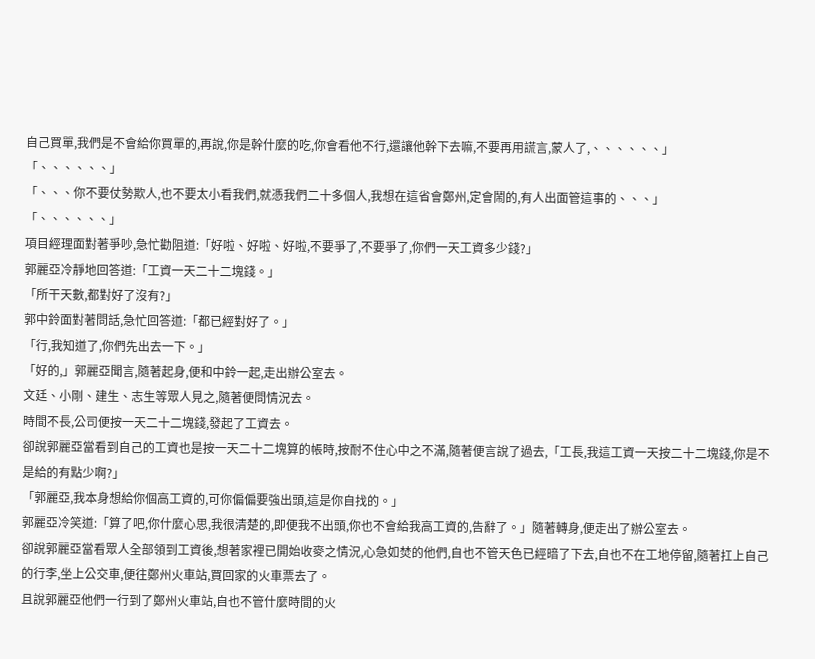自己買單,我們是不會給你買單的,再說,你是幹什麼的吃,你會看他不行,還讓他幹下去嘛,不要再用謊言,蒙人了,、、、、、、」
「、、、、、、」
「、、、你不要仗勢欺人,也不要太小看我們,就憑我們二十多個人,我想在這省會鄭州,定會鬧的,有人出面管這事的、、、」
「、、、、、、」
項目經理面對著爭吵,急忙勸阻道:「好啦、好啦、好啦,不要爭了,不要爭了,你們一天工資多少錢?」
郭麗亞冷靜地回答道:「工資一天二十二塊錢。」
「所干天數,都對好了沒有?」
郭中鈴面對著問話,急忙回答道:「都已經對好了。」
「行,我知道了,你們先出去一下。」
「好的,」郭麗亞聞言,隨著起身,便和中鈴一起,走出辦公室去。
文廷、小剛、建生、志生等眾人見之,隨著便問情況去。
時間不長,公司便按一天二十二塊錢,發起了工資去。
卻說郭麗亞當看到自己的工資也是按一天二十二塊算的帳時,按耐不住心中之不滿,隨著便言說了過去,「工長,我這工資一天按二十二塊錢,你是不是給的有點少啊?」
「郭麗亞,我本身想給你個高工資的,可你偏偏要強出頭,這是你自找的。」
郭麗亞冷笑道:「算了吧,你什麼心思,我很清楚的,即便我不出頭,你也不會給我高工資的,告辭了。」隨著轉身,便走出了辦公室去。
卻說郭麗亞當看眾人全部領到工資後,想著家裡已開始收麥之情況,心急如焚的他們,自也不管天色已經暗了下去,自也不在工地停留,隨著扛上自己的行李,坐上公交車,便往鄭州火車站,買回家的火車票去了。
且說郭麗亞他們一行到了鄭州火車站,自也不管什麼時間的火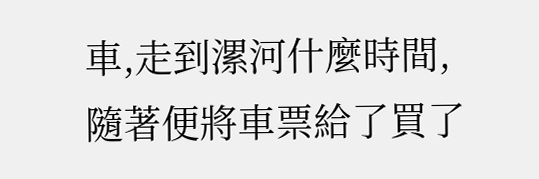車,走到漯河什麼時間,隨著便將車票給了買了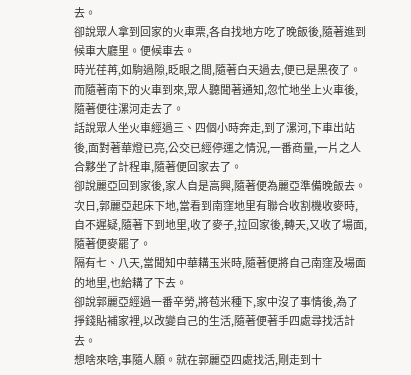去。
卻說眾人拿到回家的火車票,各自找地方吃了晚飯後,隨著進到候車大廳里。便候車去。
時光荏苒,如駒過隙,眨眼之間,隨著白天過去,便已是黑夜了。
而隨著南下的火車到來,眾人聽聞著通知,忽忙地坐上火車後,隨著便往漯河走去了。
話說眾人坐火車經過三、四個小時奔走,到了漯河,下車出站後,面對著華燈已亮,公交已經停運之情況,一番商量,一片之人合夥坐了計程車,隨著便回家去了。
卻說麗亞回到家後,家人自是高興,隨著便為麗亞準備晚飯去。
次日,郭麗亞起床下地,當看到南窪地里有聯合收割機收麥時,自不遲疑,隨著下到地里,收了麥子,拉回家後,轉天,又收了場面,隨著便麥罷了。
隔有七、八天,當聞知中華耩玉米時,隨著便將自己南窪及場面的地里,也給耩了下去。
卻說郭麗亞經過一番辛勞,將苞米種下,家中沒了事情後,為了掙錢貼補家裡,以改變自己的生活,隨著便著手四處尋找活計去。
想啥來啥,事隨人願。就在郭麗亞四處找活,剛走到十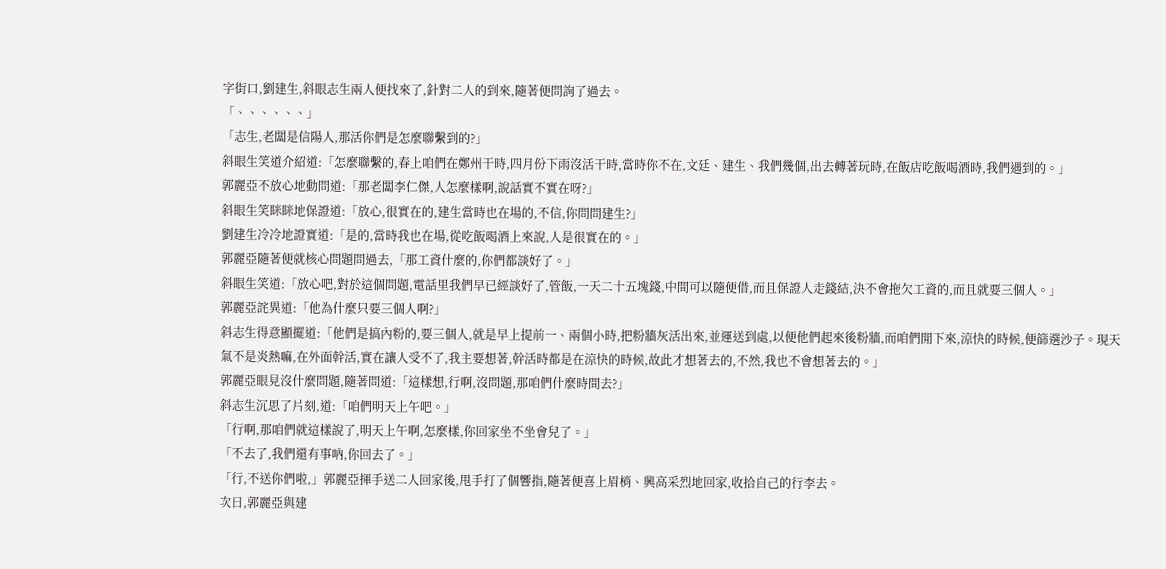字街口,劉建生,斜眼志生兩人便找來了,針對二人的到來,隨著便問詢了過去。
「、、、、、、」
「志生,老闆是信陽人,那活你們是怎麼聯繫到的?」
斜眼生笑道介紹道:「怎麼聯繫的,春上咱們在鄭州干時,四月份下雨沒活干時,當時你不在,文廷、建生、我們幾個,出去轉著玩時,在飯店吃飯喝酒時,我們遇到的。」
郭麗亞不放心地動問道:「那老闆李仁傑,人怎麼樣啊,說話實不實在呀?」
斜眼生笑眯眯地保證道:「放心,很實在的,建生當時也在場的,不信,你問問建生?」
劉建生冷冷地證實道:「是的,當時我也在場,從吃飯喝酒上來說,人是很實在的。」
郭麗亞隨著便就核心問題問過去,「那工資什麼的,你們都談好了。」
斜眼生笑道:「放心吧,對於這個問題,電話里我們早已經談好了,管飯,一天二十五塊錢,中間可以隨便借,而且保證人走錢結,決不會拖欠工資的,而且就要三個人。」
郭麗亞詫異道:「他為什麼只要三個人啊?」
斜志生得意顯擺道:「他們是搞內粉的,要三個人,就是早上提前一、兩個小時,把粉牆灰活出來,並運送到處,以便他們起來後粉牆,而咱們閒下來,涼快的時候,便篩選沙子。現天氣不是炎熱嘛,在外面幹活,實在讓人受不了,我主要想著,幹活時都是在涼快的時候,故此才想著去的,不然,我也不會想著去的。」
郭麗亞眼見沒什麼問題,隨著問道:「這樣想,行啊,沒問題,那咱們什麼時間去?」
斜志生沉思了片刻,道:「咱們明天上午吧。」
「行啊,那咱們就這樣說了,明天上午啊,怎麼樣,你回家坐不坐會兒了。」
「不去了,我們還有事吶,你回去了。」
「行,不送你們啦,」郭麗亞揮手送二人回家後,甩手打了個響指,隨著便喜上眉梢、興高采烈地回家,收拾自己的行李去。
次日,郭麗亞與建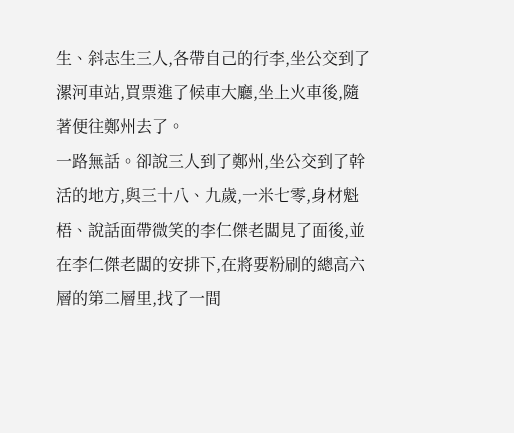生、斜志生三人,各帶自己的行李,坐公交到了漯河車站,買票進了候車大廳,坐上火車後,隨著便往鄭州去了。
一路無話。卻說三人到了鄭州,坐公交到了幹活的地方,與三十八、九歲,一米七零,身材魁梧、說話面帶微笑的李仁傑老闆見了面後,並在李仁傑老闆的安排下,在將要粉刷的總高六層的第二層里,找了一間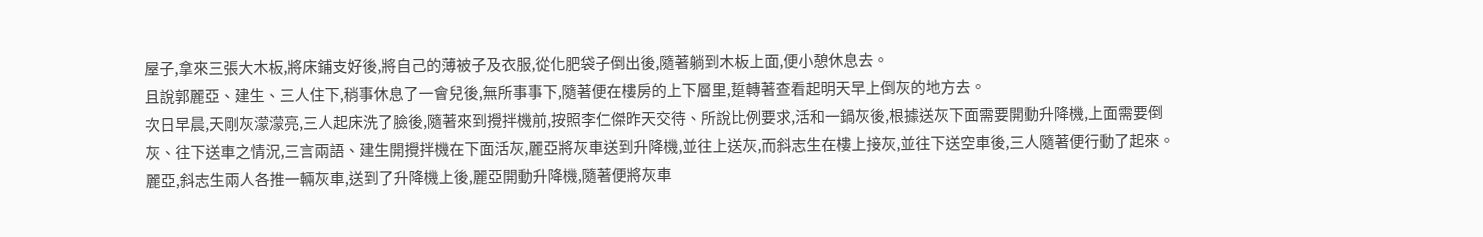屋子,拿來三張大木板,將床鋪支好後,將自己的薄被子及衣服,從化肥袋子倒出後,隨著躺到木板上面,便小憩休息去。
且說郭麗亞、建生、三人住下,稍事休息了一會兒後,無所事事下,隨著便在樓房的上下層里,踅轉著查看起明天早上倒灰的地方去。
次日早晨,天剛灰濛濛亮,三人起床洗了臉後,隨著來到攪拌機前,按照李仁傑昨天交待、所說比例要求,活和一鍋灰後,根據送灰下面需要開動升降機,上面需要倒灰、往下送車之情況,三言兩語、建生開攪拌機在下面活灰,麗亞將灰車送到升降機,並往上送灰,而斜志生在樓上接灰,並往下送空車後,三人隨著便行動了起來。
麗亞,斜志生兩人各推一輛灰車,送到了升降機上後,麗亞開動升降機,隨著便將灰車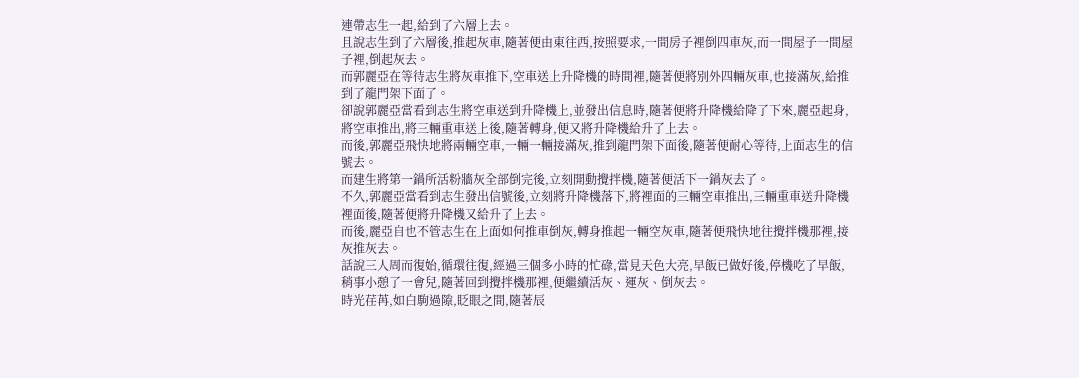連帶志生一起,給到了六層上去。
且說志生到了六層後,推起灰車,隨著便由東往西,按照要求,一間房子裡倒四車灰,而一間屋子一間屋子裡,倒起灰去。
而郭麗亞在等待志生將灰車推下,空車送上升降機的時間裡,隨著便將別外四輛灰車,也接滿灰,給推到了龍門架下面了。
卻說郭麗亞當看到志生將空車送到升降機上,並發出信息時,隨著便將升降機給降了下來,麗亞起身,將空車推出,將三輛重車送上後,隨著轉身,便又將升降機給升了上去。
而後,郭麗亞飛快地將兩輛空車,一輛一輛接滿灰,推到龍門架下面後,隨著便耐心等待,上面志生的信號去。
而建生將第一鍋所活粉牆灰全部倒完後,立刻開動攪拌機,隨著便活下一鍋灰去了。
不久,郭麗亞當看到志生發出信號後,立刻將升降機落下,將裡面的三輛空車推出,三輛重車送升降機裡面後,隨著便將升降機又給升了上去。
而後,麗亞自也不管志生在上面如何推車倒灰,轉身推起一輛空灰車,隨著便飛快地往攪拌機那裡,接灰推灰去。
話說三人周而復始,循環往復,經過三個多小時的忙碌,當見天色大亮,早飯已做好後,停機吃了早飯,稍事小憩了一會兒,隨著回到攪拌機那裡,便繼續活灰、運灰、倒灰去。
時光荏苒,如白駒過隙,眨眼之間,隨著辰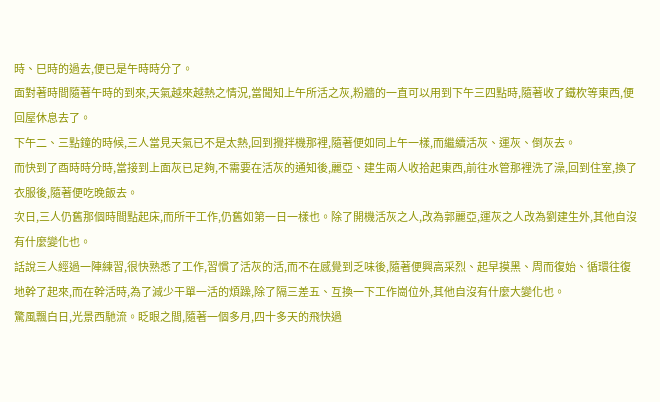時、巳時的過去,便已是午時時分了。
面對著時間隨著午時的到來,天氣越來越熱之情況,當聞知上午所活之灰,粉牆的一直可以用到下午三四點時,隨著收了鐵杴等東西,便回屋休息去了。
下午二、三點鐘的時候,三人當見天氣已不是太熱,回到攪拌機那裡,隨著便如同上午一樣,而繼續活灰、運灰、倒灰去。
而快到了酉時時分時,當接到上面灰已足夠,不需要在活灰的通知後,麗亞、建生兩人收拾起東西,前往水管那裡洗了澡,回到住室,換了衣服後,隨著便吃晚飯去。
次日,三人仍舊那個時間點起床,而所干工作,仍舊如第一日一樣也。除了開機活灰之人,改為郭麗亞,運灰之人改為劉建生外,其他自沒有什麼變化也。
話說三人經過一陣練習,很快熟悉了工作,習慣了活灰的活,而不在感覺到乏味後,隨著便興高采烈、起早摸黑、周而復始、循環往復地幹了起來,而在幹活時,為了減少干單一活的煩躁,除了隔三差五、互換一下工作崗位外,其他自沒有什麼大變化也。
驚風飄白日,光景西馳流。眨眼之間,隨著一個多月,四十多天的飛快過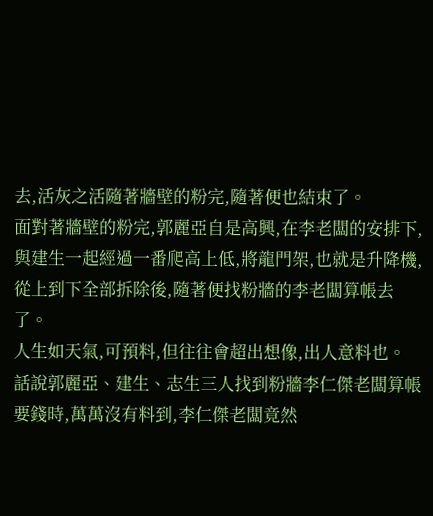去,活灰之活隨著牆壁的粉完,隨著便也結束了。
面對著牆壁的粉完,郭麗亞自是高興,在李老闆的安排下,與建生一起經過一番爬高上低,將龍門架,也就是升降機,從上到下全部拆除後,隨著便找粉牆的李老闆算帳去了。
人生如天氣,可預料,但往往會超出想像,出人意料也。
話說郭麗亞、建生、志生三人找到粉牆李仁傑老闆算帳要錢時,萬萬沒有料到,李仁傑老闆竟然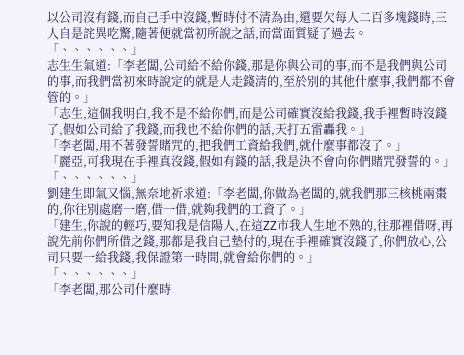以公司沒有錢,而自己手中沒錢,暫時付不清為由,還要欠每人二百多塊錢時,三人自是詫異吃驚,隨著便就當初所說之話,而當面質疑了過去。
「、、、、、、」
志生生氣道:「李老闆,公司給不給你錢,那是你與公司的事,而不是我們與公司的事,而我們當初來時說定的就是人走錢清的,至於別的其他什麼事,我們都不會管的。」
「志生,這個我明白,我不是不給你們,而是公司確實沒給我錢,我手裡暫時沒錢了,假如公司給了我錢,而我也不給你們的話,天打五雷轟我。」
「李老闆,用不著發誓賭咒的,把我們工資給我們,就什麼事都沒了。」
「麗亞,可我現在手裡真沒錢,假如有錢的話,我是決不會向你們賭咒發誓的。」
「、、、、、、」
劉建生即氣又惱,無奈地祈求道:「李老闆,你做為老闆的,就我們那三核桃兩棗的,你往別處磨一磨,借一借,就夠我們的工資了。」
「建生,你說的輕巧,要知我是信陽人,在這ZZ市我人生地不熟的,往那裡借呀,再說先前你們所借之錢,那都是我自己墊付的,現在手裡確實沒錢了,你們放心,公司只要一給我錢,我保證第一時間,就會給你們的。」
「、、、、、、」
「李老闆,那公司什麼時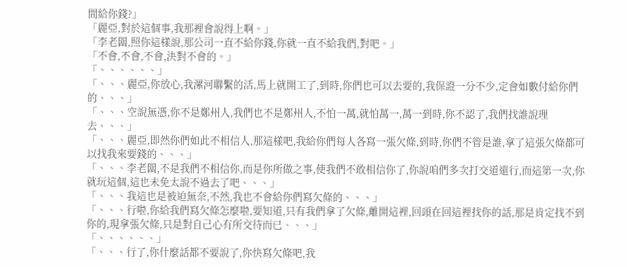間給你錢?」
「麗亞,對於這個事,我那裡會說得上啊。」
「李老闆,照你這樣說,那公司一直不給你錢,你就一直不給我們,對吧。」
「不會,不會,不會,決對不會的。」
「、、、、、、」
「、、、麗亞,你放心,我漯河聯繫的活,馬上就開工了,到時,你們也可以去要的,我保證一分不少,定會如數付給你們的、、、」
「、、、空說無憑,你不是鄭州人,我們也不是鄭州人,不怕一萬,就怕萬一,萬一到時,你不認了,我們找誰說理去、、、」
「、、、麗亞,即然你們如此不相信人,那這樣吧,我給你們每人各寫一張欠條,到時,你們不管是誰,拿了這張欠條都可以找我來要錢的、、、」
「、、、李老闆,不是我們不相信你,而是你所做之事,使我們不敢相信你了,你說咱們多次打交道還行,而這第一次,你就玩這個,這也未免太說不過去了吧、、、」
「、、、我這也是被迫無奈,不然,我也不會給你們寫欠條的、、、」
「、、、行啦,你給我們寫欠條怎麼啦,要知道,只有我們拿了欠條,離開這裡,回頭在回這裡找你的話,那是肯定找不到你的,現拿張欠條,只是對自己心有所交待而已、、、」
「、、、、、、」
「、、、行了,你什麼話都不要說了,你快寫欠條吧,我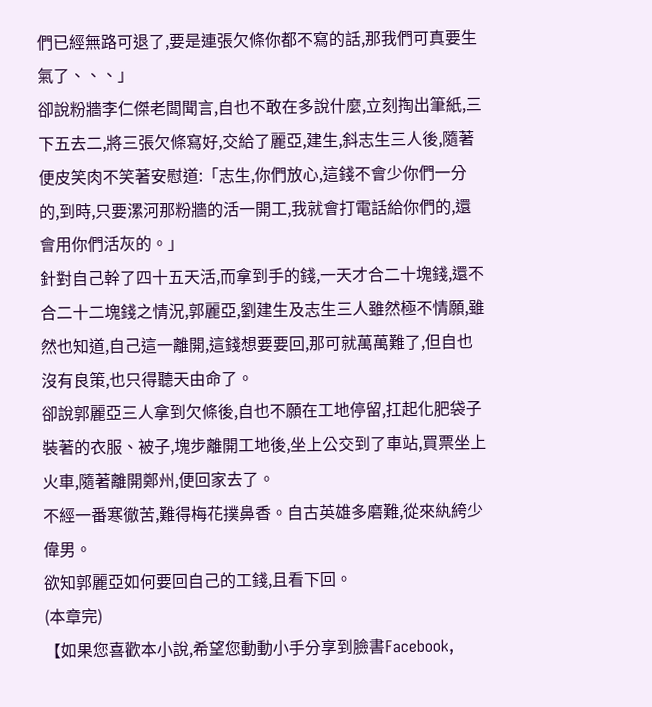們已經無路可退了,要是連張欠條你都不寫的話,那我們可真要生氣了、、、」
卻說粉牆李仁傑老闆聞言,自也不敢在多說什麼,立刻掏出筆紙,三下五去二,將三張欠條寫好,交給了麗亞,建生,斜志生三人後,隨著便皮笑肉不笑著安慰道:「志生,你們放心,這錢不會少你們一分的,到時,只要漯河那粉牆的活一開工,我就會打電話給你們的,還會用你們活灰的。」
針對自己幹了四十五天活,而拿到手的錢,一天才合二十塊錢,還不合二十二塊錢之情況,郭麗亞,劉建生及志生三人雖然極不情願,雖然也知道,自己這一離開,這錢想要要回,那可就萬萬難了,但自也沒有良策,也只得聽天由命了。
卻說郭麗亞三人拿到欠條後,自也不願在工地停留,扛起化肥袋子裝著的衣服、被子,塊步離開工地後,坐上公交到了車站,買票坐上火車,隨著離開鄭州,便回家去了。
不經一番寒徹苦,難得梅花撲鼻香。自古英雄多磨難,從來紈絝少偉男。
欲知郭麗亞如何要回自己的工錢,且看下回。
(本章完)
【如果您喜歡本小說,希望您動動小手分享到臉書Facebook,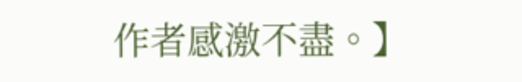作者感激不盡。】